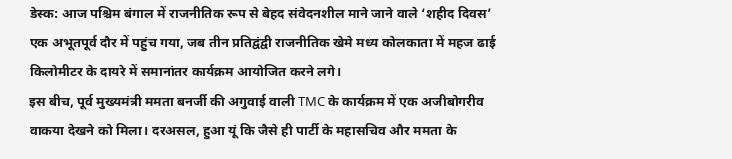डेस्क: आज पश्चिम बंगाल में राजनीतिक रूप से बेहद संवेदनशील माने जाने वाले ‘शहीद दिवस’ एक अभूतपूर्व दौर में पहुंच गया, जब तीन प्रतिद्वंद्वी राजनीतिक खेमे मध्य कोलकाता में महज ढाई किलोमीटर के दायरे में समानांतर कार्यक्रम आयोजित करने लगे।
इस बीच, पूर्व मुख्यमंत्री ममता बनर्जी की अगुवाई वाली TMC के कार्यक्रम में एक अजीबोगरीव वाकया देखने को मिला। दरअसल, हुआ यूं कि जैसे ही पार्टी के महासचिव और ममता के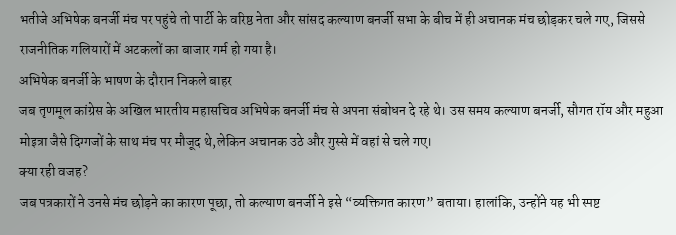भतीजे अभिषेक बनर्जी मंच पर पहुंचे तो पार्टी के वरिष्ठ नेता और सांसद कल्याण बनर्जी सभा के बीच में ही अचानक मंच छोड़कर चले गए, जिससे राजनीतिक गलियारों में अटकलों का बाजार गर्म हो गया है।
अभिषेक बनर्जी के भाषण के दौरान निकले बाहर
जब तृणमूल कांग्रेस के अखिल भारतीय महासचिव अभिषेक बनर्जी मंच से अपना संबोधन दे रहे थे। उस समय कल्याण बनर्जी, सौगत रॉय और महुआ मोइत्रा जैसे दिग्गजों के साथ मंच पर मौजूद थे,लेकिन अचानक उठे और गुस्से में वहां से चले गए।
क्या रही वजह?
जब पत्रकारों ने उनसे मंच छोड़ने का कारण पूछा, तो कल्याण बनर्जी ने इसे “व्यक्तिगत कारण” बताया। हालांकि, उन्होंने यह भी स्पष्ट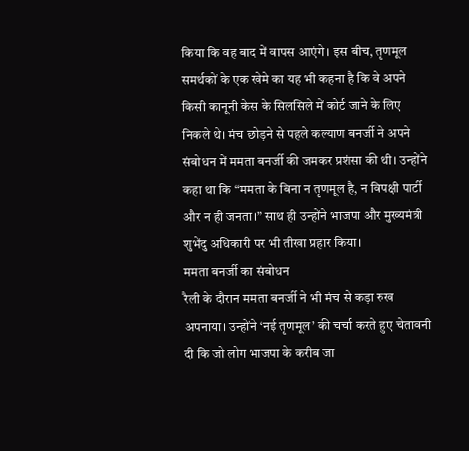किया कि वह बाद में वापस आएंगे। इस बीच, तृणमूल समर्थकों के एक खेमे का यह भी कहना है कि वे अपने किसी कानूनी केस के सिलसिले में कोर्ट जाने के लिए निकले थे। मंच छोड़ने से पहले कल्याण बनर्जी ने अपने संबोधन में ममता बनर्जी की जमकर प्रशंसा की थी। उन्होंने कहा था कि “ममता के बिना न तृणमूल है, न विपक्षी पार्टी और न ही जनता।” साथ ही उन्होंने भाजपा और मुख्यमंत्री शुभेंदु अधिकारी पर भी तीखा प्रहार किया।
ममता बनर्जी का संबोधन
रैली के दौरान ममता बनर्जी ने भी मंच से कड़ा रुख अपनाया। उन्होंने ‘नई तृणमूल’ की चर्चा करते हुए चेतावनी दी कि जो लोग भाजपा के करीब जा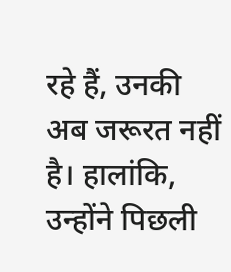रहे हैं, उनकी अब जरूरत नहीं है। हालांकि, उन्होंने पिछली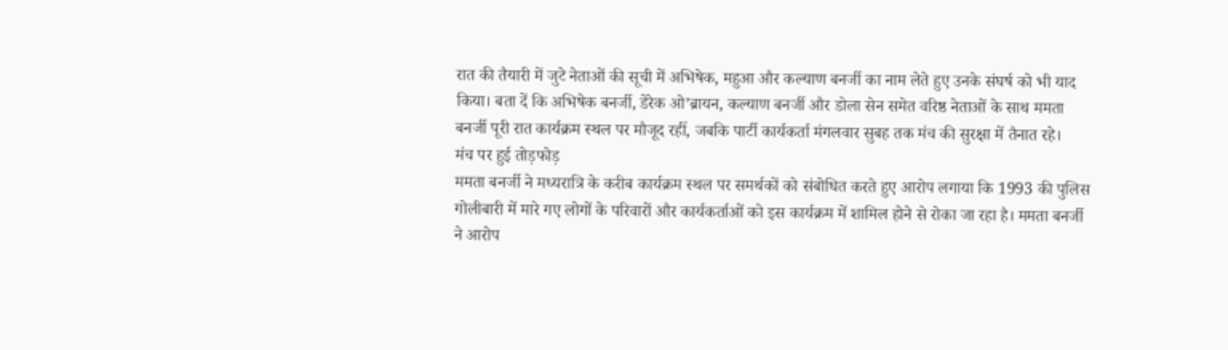रात की तैयारी में जुटे नेताओं की सूची में अभिषेक, महुआ और कल्याण बनर्जी का नाम लेते हुए उनके संघर्ष को भी याद किया। बता दें कि अभिषेक बनर्जी, डेरेक ओ’ब्रायन, कल्याण बनर्जी और डोला सेन समेत वरिष्ठ नेताओं के साथ ममता बनर्जी पूरी रात कार्यक्रम स्थल पर मौजूद रहीं, जबकि पार्टी कार्यकर्ता मंगलवार सुबह तक मंच की सुरक्षा में तैनात रहे।
मंच पर हुई तोड़फोड़
ममता बनर्जी ने मध्यरात्रि के करीब कार्यक्रम स्थल पर समर्थकों को संबोधित करते हुए आरोप लगाया कि 1993 की पुलिस गोलीबारी में मारे गए लोगों के परिवारों और कार्यकर्ताओं को इस कार्यक्रम में शामिल होने से रोका जा रहा है। ममता बनर्जी ने आरोप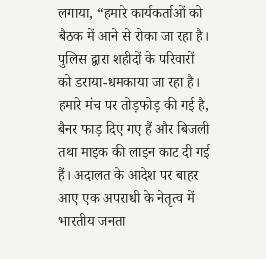लगाया, “हमारे कार्यकर्ताओं को बैठक में आने से रोका जा रहा है। पुलिस द्वारा शहीदों के परिवारों को डराया-धमकाया जा रहा है। हमारे मंच पर तोड़फोड़ की गई है, बैनर फाड़ दिए गए हैं और बिजली तथा माइक की लाइन काट दी गई हैं। अदालत के आदेश पर बाहर आए एक अपराधी के नेतृत्व में भारतीय जनता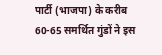पार्टी (भाजपा) के करीब 60-65 समर्थित गुंडों ने इस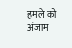हमले को अंजाम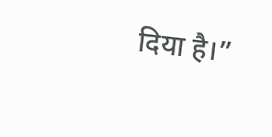दिया है।”